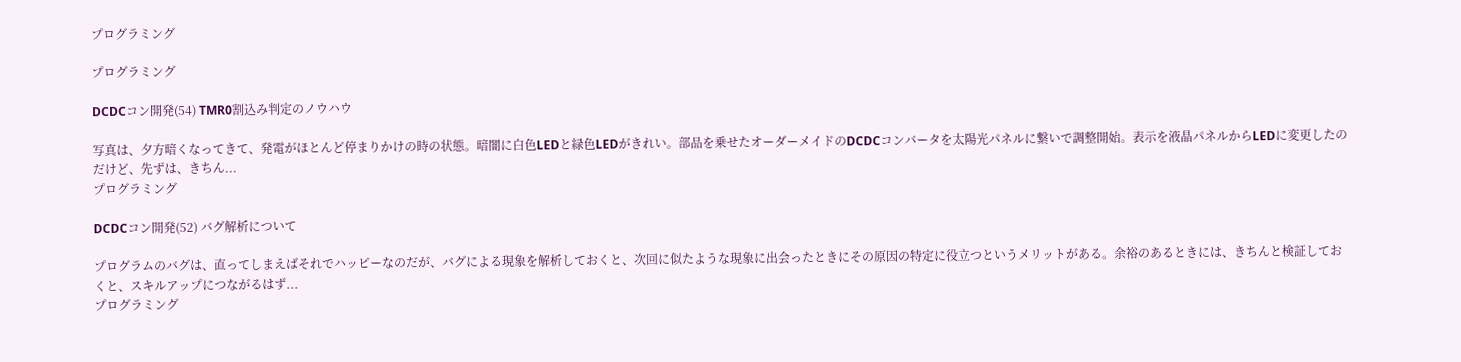プログラミング

プログラミング

DCDCコン開発(54) TMR0割込み判定のノウハウ

写真は、夕方暗くなってきて、発電がほとんど停まりかけの時の状態。暗闇に白色LEDと緑色LEDがきれい。部品を乗せたオーダーメイドのDCDCコンバータを太陽光パネルに繋いで調整開始。表示を液晶パネルからLEDに変更したのだけど、先ずは、きちん...
プログラミング

DCDCコン開発(52) バグ解析について

プログラムのバグは、直ってしまえばそれでハッピーなのだが、バグによる現象を解析しておくと、次回に似たような現象に出会ったときにその原因の特定に役立つというメリットがある。余裕のあるときには、きちんと検証しておくと、スキルアップにつながるはず...
プログラミング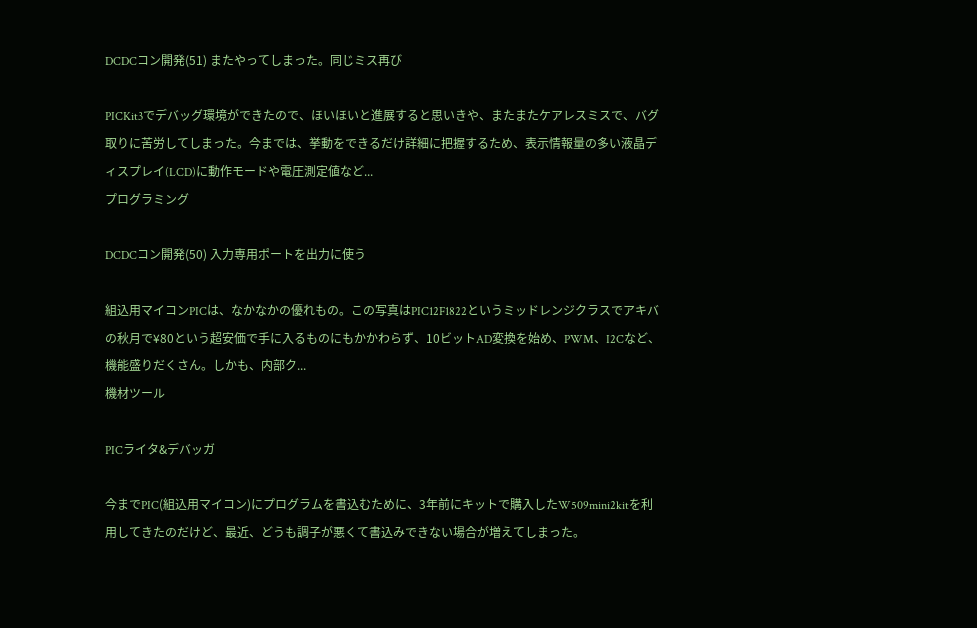DCDCコン開発(51) またやってしまった。同じミス再び

PICKit3でデバッグ環境ができたので、ほいほいと進展すると思いきや、またまたケアレスミスで、バグ取りに苦労してしまった。今までは、挙動をできるだけ詳細に把握するため、表示情報量の多い液晶ディスプレイ(LCD)に動作モードや電圧測定値など...
プログラミング

DCDCコン開発(50) 入力専用ポートを出力に使う

組込用マイコンPICは、なかなかの優れもの。この写真はPIC12F1822というミッドレンジクラスでアキバの秋月で¥80という超安価で手に入るものにもかかわらず、10ビットAD変換を始め、PWM、I2Cなど、機能盛りだくさん。しかも、内部ク...
機材ツール

PICライタ&デバッガ

今までPIC(組込用マイコン)にプログラムを書込むために、3年前にキットで購入したW509mini2kitを利用してきたのだけど、最近、どうも調子が悪くて書込みできない場合が増えてしまった。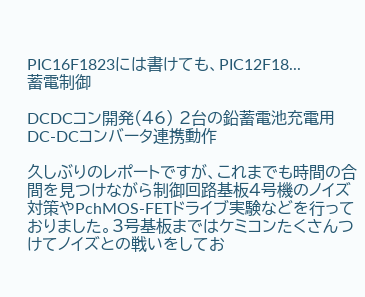PIC16F1823には書けても、PIC12F18...
蓄電制御

DCDCコン開発(46) 2台の鉛蓄電池充電用DC-DCコンバータ連携動作

久しぶりのレポートですが、これまでも時間の合間を見つけながら制御回路基板4号機のノイズ対策やPchMOS-FETドライブ実験などを行っておりました。3号基板まではケミコンたくさんつけてノイズとの戦いをしてお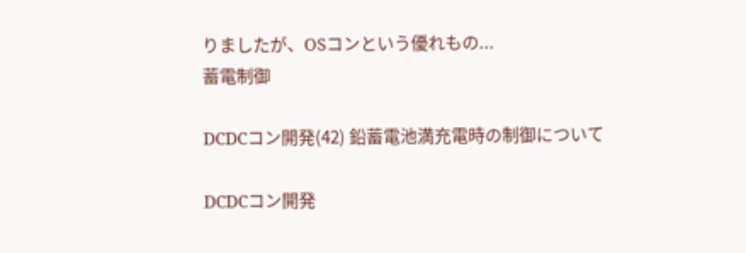りましたが、OSコンという優れもの...
蓄電制御

DCDCコン開発(42) 鉛蓄電池満充電時の制御について

DCDCコン開発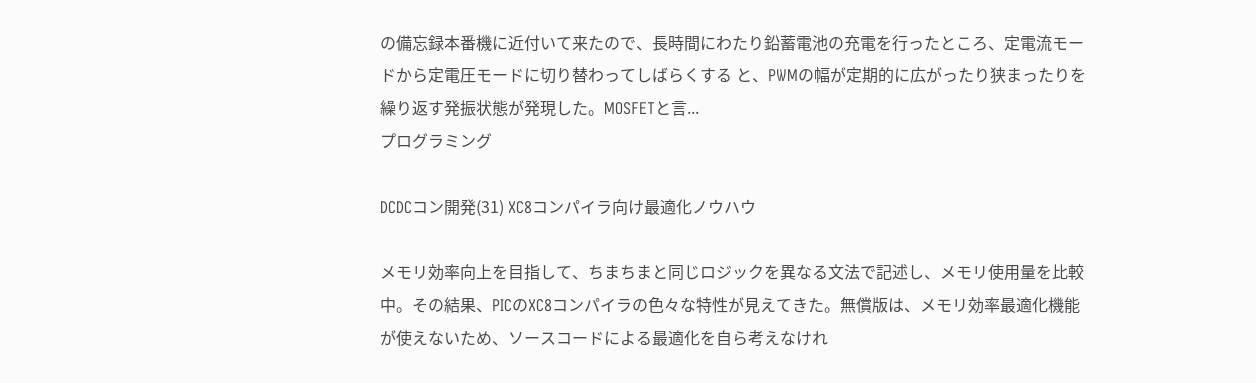の備忘録本番機に近付いて来たので、長時間にわたり鉛蓄電池の充電を行ったところ、定電流モードから定電圧モードに切り替わってしばらくする と、PWMの幅が定期的に広がったり狭まったりを繰り返す発振状態が発現した。MOSFETと言...
プログラミング

DCDCコン開発(31) XC8コンパイラ向け最適化ノウハウ

メモリ効率向上を目指して、ちまちまと同じロジックを異なる文法で記述し、メモリ使用量を比較中。その結果、PICのXC8コンパイラの色々な特性が見えてきた。無償版は、メモリ効率最適化機能が使えないため、ソースコードによる最適化を自ら考えなけれ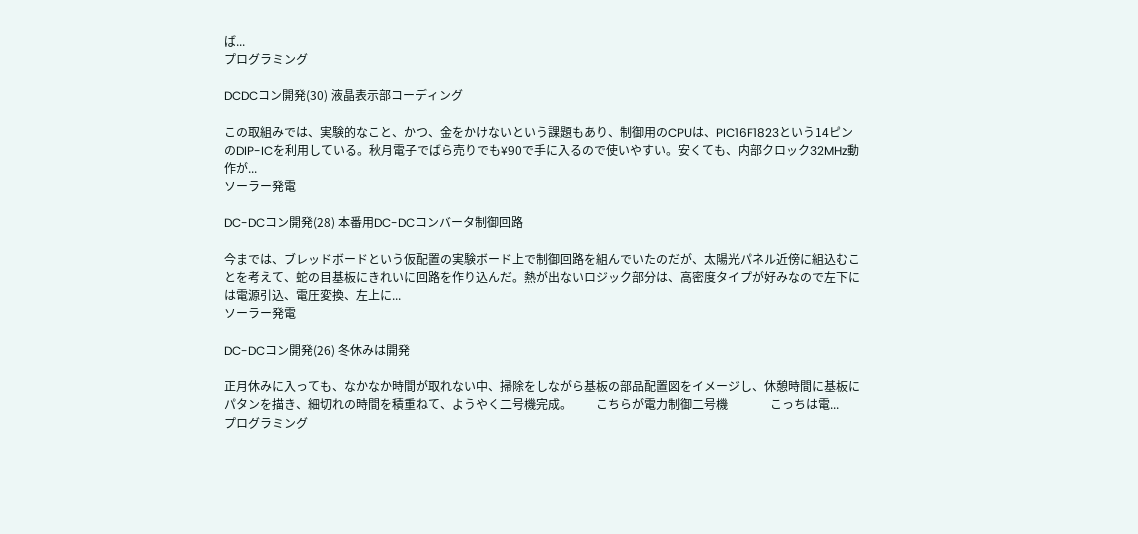ば...
プログラミング

DCDCコン開発(30) 液晶表示部コーディング

この取組みでは、実験的なこと、かつ、金をかけないという課題もあり、制御用のCPUは、PIC16F1823という14ピンのDIP-ICを利用している。秋月電子でばら売りでも¥90で手に入るので使いやすい。安くても、内部クロック32MHz動作が...
ソーラー発電

DC-DCコン開発(28) 本番用DC-DCコンバータ制御回路

今までは、ブレッドボードという仮配置の実験ボード上で制御回路を組んでいたのだが、太陽光パネル近傍に組込むことを考えて、蛇の目基板にきれいに回路を作り込んだ。熱が出ないロジック部分は、高密度タイプが好みなので左下には電源引込、電圧変換、左上に...
ソーラー発電

DC-DCコン開発(26) 冬休みは開発

正月休みに入っても、なかなか時間が取れない中、掃除をしながら基板の部品配置図をイメージし、休憩時間に基板にパタンを描き、細切れの時間を積重ねて、ようやく二号機完成。        こちらが電力制御二号機              こっちは電...
プログラミング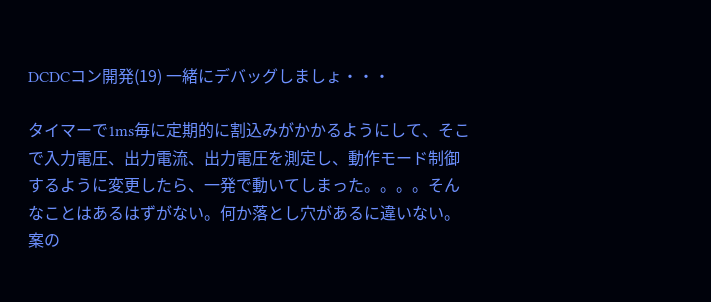DCDCコン開発(19) 一緒にデバッグしましょ・・・

タイマーで1ms毎に定期的に割込みがかかるようにして、そこで入力電圧、出力電流、出力電圧を測定し、動作モード制御するように変更したら、一発で動いてしまった。。。。そんなことはあるはずがない。何か落とし穴があるに違いない。案の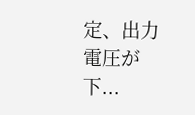定、出力電圧が下...